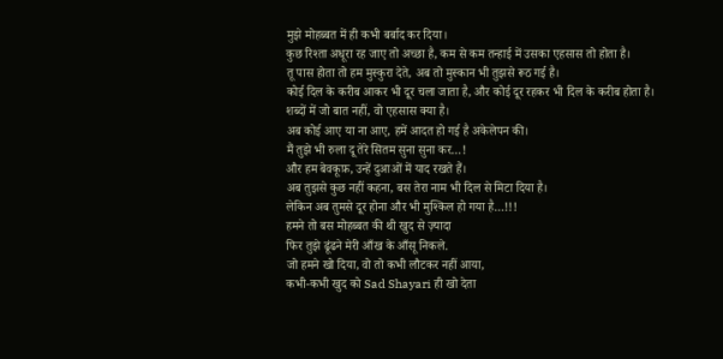मुझे मोहब्बत में ही कभी बर्बाद कर दिया।
कुछ रिश्ता अधूरा रह जाए तो अच्छा है, कम से कम तन्हाई में उसका एहसास तो होता है।
तू पास होता तो हम मुस्कुरा देते, अब तो मुस्कान भी तुझसे रूठ गई है।
कोई दिल के करीब आकर भी दूर चला जाता है, और कोई दूर रहकर भी दिल के करीब होता है।
शब्दों में जो बात नहीं, वो एहसास क्या है।
अब कोई आए या ना आए, हमें आदत हो गई है अकेलेपन की।
मैं तुझे भी रुला दू तेरे सितम सुना सुना कर…!
और हम बेवकूफ़, उन्हें दुआओं में याद रखते हैं।
अब तुझसे कुछ नहीं कहना, बस तेरा नाम भी दिल से मिटा दिया है।
लेकिन अब तुमसे दूर होना और भी मुश्किल हो गया है…!!!
हमने तो बस मोहब्बत की थी खुद से ज़्यादा
फिर तुझे ढूंढने मेरी आँख के आँसू निकले.
जो हमने खो दिया, वो तो कभी लौटकर नहीं आया,
कभी-कभी खुद को Sad Shayari ही खो देता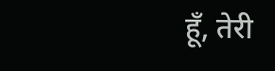हूँ, तेरी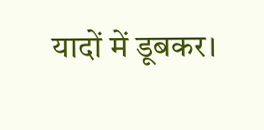यादों में डूबकर।